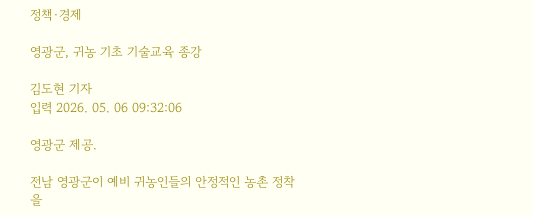정책·경제

영광군, 귀농 기초 기술교육 종강

김도현 기자
입력 2026. 05. 06 09:32:06

영광군 제공.

전남 영광군이 예비 귀농인들의 안정적인 농촌 정착을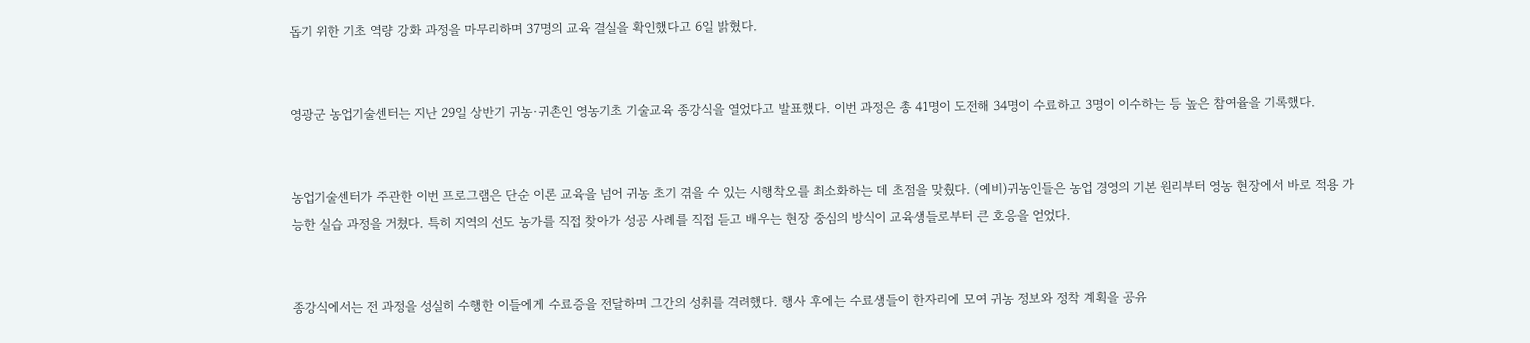돕기 위한 기초 역량 강화 과정을 마무리하며 37명의 교육 결실을 확인했다고 6일 밝혔다.


영광군 농업기술센터는 지난 29일 상반기 귀농·귀촌인 영농기초 기술교육 종강식을 열었다고 발표했다. 이번 과정은 총 41명이 도전해 34명이 수료하고 3명이 이수하는 등 높은 참여율을 기록했다.


농업기술센터가 주관한 이번 프로그램은 단순 이론 교육을 넘어 귀농 초기 겪을 수 있는 시행착오를 최소화하는 데 초점을 맞췄다. (예비)귀농인들은 농업 경영의 기본 원리부터 영농 현장에서 바로 적용 가능한 실습 과정을 거쳤다. 특히 지역의 선도 농가를 직접 찾아가 성공 사례를 직접 듣고 배우는 현장 중심의 방식이 교육생들로부터 큰 호응을 얻었다.


종강식에서는 전 과정을 성실히 수행한 이들에게 수료증을 전달하며 그간의 성취를 격려했다. 행사 후에는 수료생들이 한자리에 모여 귀농 정보와 정착 계획을 공유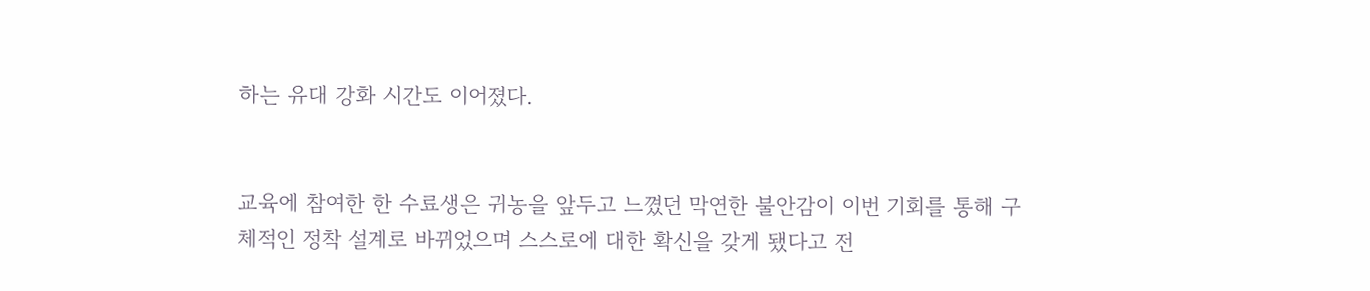하는 유대 강화 시간도 이어졌다.


교육에 참여한 한 수료생은 귀농을 앞두고 느꼈던 막연한 불안감이 이번 기회를 통해 구체적인 정착 설계로 바뀌었으며 스스로에 대한 확신을 갖게 됐다고 전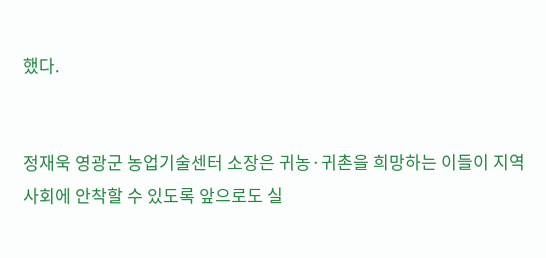했다.


정재욱 영광군 농업기술센터 소장은 귀농·귀촌을 희망하는 이들이 지역 사회에 안착할 수 있도록 앞으로도 실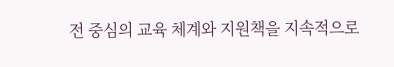전 중심의 교육 체계와 지원책을 지속적으로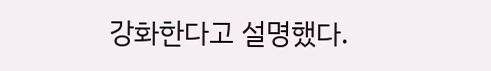강화한다고 설명했다.